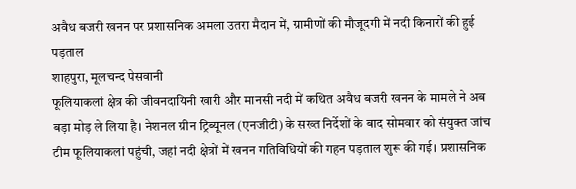अवैध बजरी खनन पर प्रशासनिक अमला उतरा मैदान में, ग्रामीणों की मौजूदगी में नदी किनारों की हुई पड़ताल
शाहपुरा, मूलचन्द पेसवानी
फूलियाकलां क्षेत्र की जीवनदायिनी खारी और मानसी नदी में कथित अवैध बजरी खनन के मामले ने अब बड़ा मोड़ ले लिया है। नेशनल ग्रीन ट्रिब्यूनल (एनजीटी) के सख्त निर्देशों के बाद सोमवार को संयुक्त जांच टीम फूलियाकलां पहुंची, जहां नदी क्षेत्रों में खनन गतिविधियों की गहन पड़ताल शुरू की गई। प्रशासनिक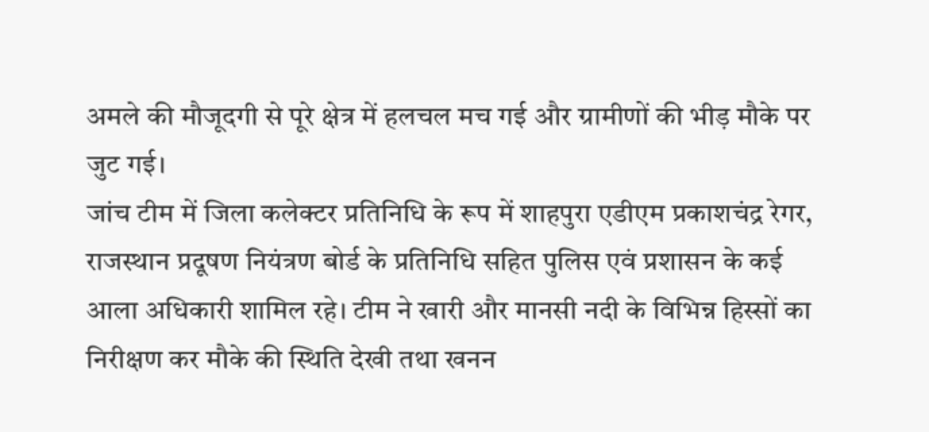अमले की मौजूदगी से पूरे क्षेत्र में हलचल मच गई और ग्रामीणों की भीड़ मौके पर जुट गई।
जांच टीम में जिला कलेक्टर प्रतिनिधि के रूप में शाहपुरा एडीएम प्रकाशचंद्र रेगर, राजस्थान प्रदूषण नियंत्रण बोर्ड के प्रतिनिधि सहित पुलिस एवं प्रशासन के कई आला अधिकारी शामिल रहे। टीम ने खारी और मानसी नदी के विभिन्न हिस्सों का निरीक्षण कर मौके की स्थिति देखी तथा खनन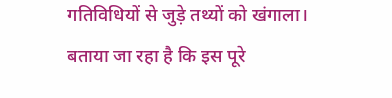गतिविधियों से जुड़े तथ्यों को खंगाला।
बताया जा रहा है कि इस पूरे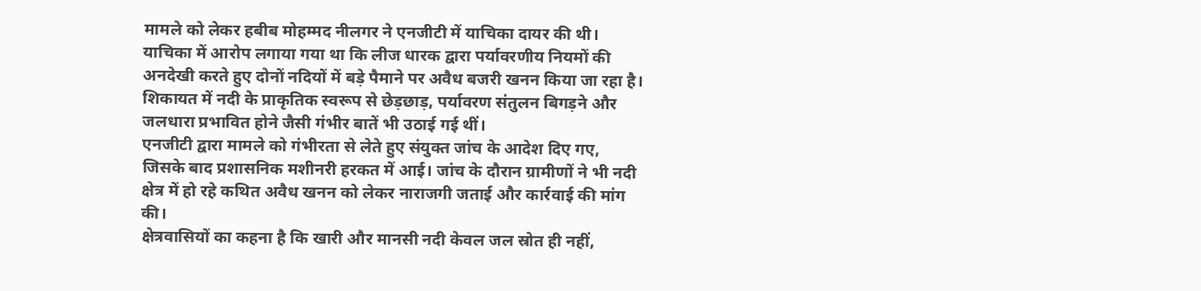मामले को लेकर हबीब मोहम्मद नीलगर ने एनजीटी में याचिका दायर की थी। याचिका में आरोप लगाया गया था कि लीज धारक द्वारा पर्यावरणीय नियमों की अनदेखी करते हुए दोनों नदियों में बड़े पैमाने पर अवैध बजरी खनन किया जा रहा है। शिकायत में नदी के प्राकृतिक स्वरूप से छेड़छाड़, पर्यावरण संतुलन बिगड़ने और जलधारा प्रभावित होने जैसी गंभीर बातें भी उठाई गई थीं।
एनजीटी द्वारा मामले को गंभीरता से लेते हुए संयुक्त जांच के आदेश दिए गए, जिसके बाद प्रशासनिक मशीनरी हरकत में आई। जांच के दौरान ग्रामीणों ने भी नदी क्षेत्र में हो रहे कथित अवैध खनन को लेकर नाराजगी जताई और कार्रवाई की मांग की।
क्षेत्रवासियों का कहना है कि खारी और मानसी नदी केवल जल स्रोत ही नहीं,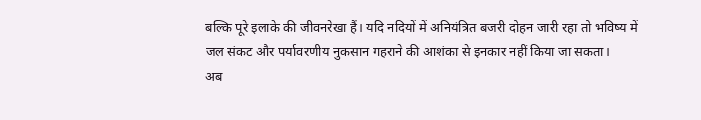बल्कि पूरे इलाके की जीवनरेखा हैं। यदि नदियों में अनियंत्रित बजरी दोहन जारी रहा तो भविष्य में जल संकट और पर्यावरणीय नुकसान गहराने की आशंका से इनकार नहीं किया जा सकता।
अब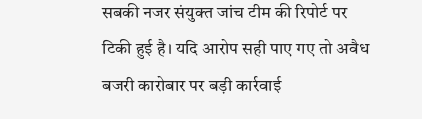सबकी नजर संयुक्त जांच टीम की रिपोर्ट पर टिकी हुई है। यदि आरोप सही पाए गए तो अवैध बजरी कारोबार पर बड़ी कार्रवाई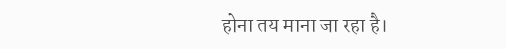होना तय माना जा रहा है।